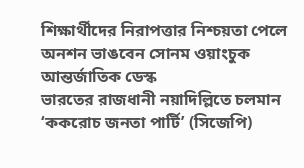শিক্ষার্থীদের নিরাপত্তার নিশ্চয়তা পেলে অনশন ভাঙবেন সোনম ওয়াংচুক
আন্তর্জাতিক ডেস্ক
ভারতের রাজধানী নয়াদিল্লিতে চলমান ‘ককরোচ জনতা পার্টি’ (সিজেপি)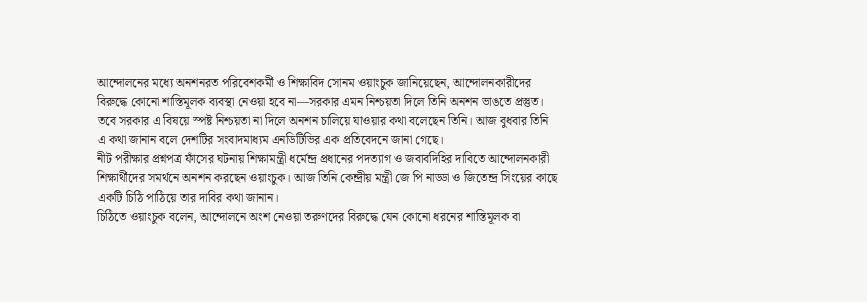আন্দোলনের মধ্যে অনশনরত পরিবেশকর্মী ও শিক্ষাবিদ সোনম ওয়াংচুক জানিয়েছেন, আন্দোলনকারীদের বিরুদ্ধে কোনো শাস্তিমূলক ব্যবস্থা নেওয়া হবে না—সরকার এমন নিশ্চয়তা দিলে তিনি অনশন ভাঙতে প্রস্তুত। তবে সরকার এ বিষয়ে স্পষ্ট নিশ্চয়তা না দিলে অনশন চালিয়ে যাওয়ার কথা বলেছেন তিনি। আজ বুধবার তিনি এ কথা জানান বলে দেশটির সংবাদমাধ্যম এনডিটিভির এক প্রতিবেদনে জানা গেছে।
নীট পরীক্ষার প্রশ্নপত্র ফাঁসের ঘটনায় শিক্ষামন্ত্রী ধর্মেন্দ্র প্রধানের পদত্যাগ ও জবাবদিহির দাবিতে আন্দোলনকারী শিক্ষার্থীদের সমর্থনে অনশন করছেন ওয়াংচুক। আজ তিনি কেন্দ্রীয় মন্ত্রী জে পি নাড্ডা ও জিতেন্দ্র সিংয়ের কাছে একটি চিঠি পাঠিয়ে তার দাবির কথা জানান।
চিঠিতে ওয়াংচুক বলেন, আন্দোলনে অংশ নেওয়া তরুণদের বিরুদ্ধে যেন কোনো ধরনের শাস্তিমূলক বা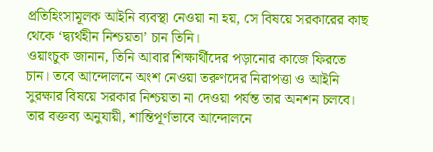প্রতিহিংসামূলক আইনি ব্যবস্থা নেওয়া না হয়, সে বিষয়ে সরকারের কাছ থেকে ‘দ্ব্যর্থহীন নিশ্চয়তা’ চান তিনি।
ওয়াংচুক জানান, তিনি আবার শিক্ষার্থীদের পড়ানোর কাজে ফিরতে চান। তবে আন্দোলনে অংশ নেওয়া তরুণদের নিরাপত্তা ও আইনি সুরক্ষার বিষয়ে সরকার নিশ্চয়তা না দেওয়া পর্যন্ত তার অনশন চলবে।
তার বক্তব্য অনুযায়ী, শান্তিপূর্ণভাবে আন্দোলনে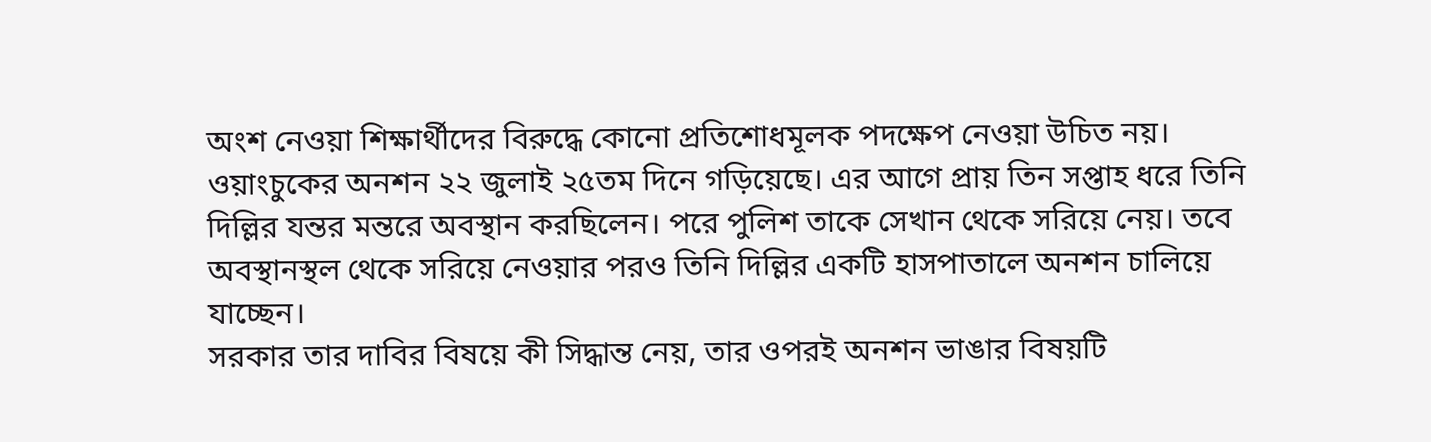অংশ নেওয়া শিক্ষার্থীদের বিরুদ্ধে কোনো প্রতিশোধমূলক পদক্ষেপ নেওয়া উচিত নয়।
ওয়াংচুকের অনশন ২২ জুলাই ২৫তম দিনে গড়িয়েছে। এর আগে প্রায় তিন সপ্তাহ ধরে তিনি দিল্লির যন্তর মন্তরে অবস্থান করছিলেন। পরে পুলিশ তাকে সেখান থেকে সরিয়ে নেয়। তবে অবস্থানস্থল থেকে সরিয়ে নেওয়ার পরও তিনি দিল্লির একটি হাসপাতালে অনশন চালিয়ে যাচ্ছেন।
সরকার তার দাবির বিষয়ে কী সিদ্ধান্ত নেয়, তার ওপরই অনশন ভাঙার বিষয়টি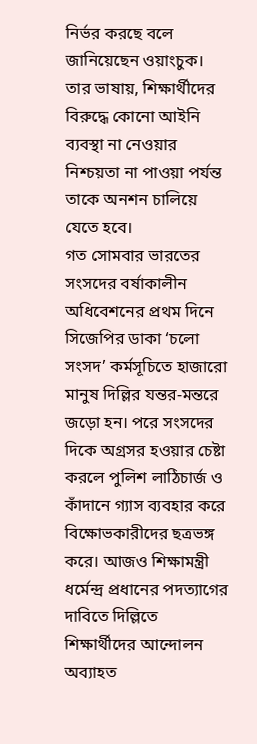নির্ভর করছে বলে জানিয়েছেন ওয়াংচুক। তার ভাষায়, শিক্ষার্থীদের বিরুদ্ধে কোনো আইনি ব্যবস্থা না নেওয়ার নিশ্চয়তা না পাওয়া পর্যন্ত তাকে অনশন চালিয়ে যেতে হবে।
গত সোমবার ভারতের সংসদের বর্ষাকালীন অধিবেশনের প্রথম দিনে সিজেপির ডাকা ‘চলো সংসদ’ কর্মসূচিতে হাজারো মানুষ দিল্লির যন্তর-মন্তরে জড়ো হন। পরে সংসদের দিকে অগ্রসর হওয়ার চেষ্টা করলে পুলিশ লাঠিচার্জ ও কাঁদানে গ্যাস ব্যবহার করে বিক্ষোভকারীদের ছত্রভঙ্গ করে। আজও শিক্ষামন্ত্রী ধর্মেন্দ্র প্রধানের পদত্যাগের দাবিতে দিল্লিতে শিক্ষার্থীদের আন্দোলন অব্যাহত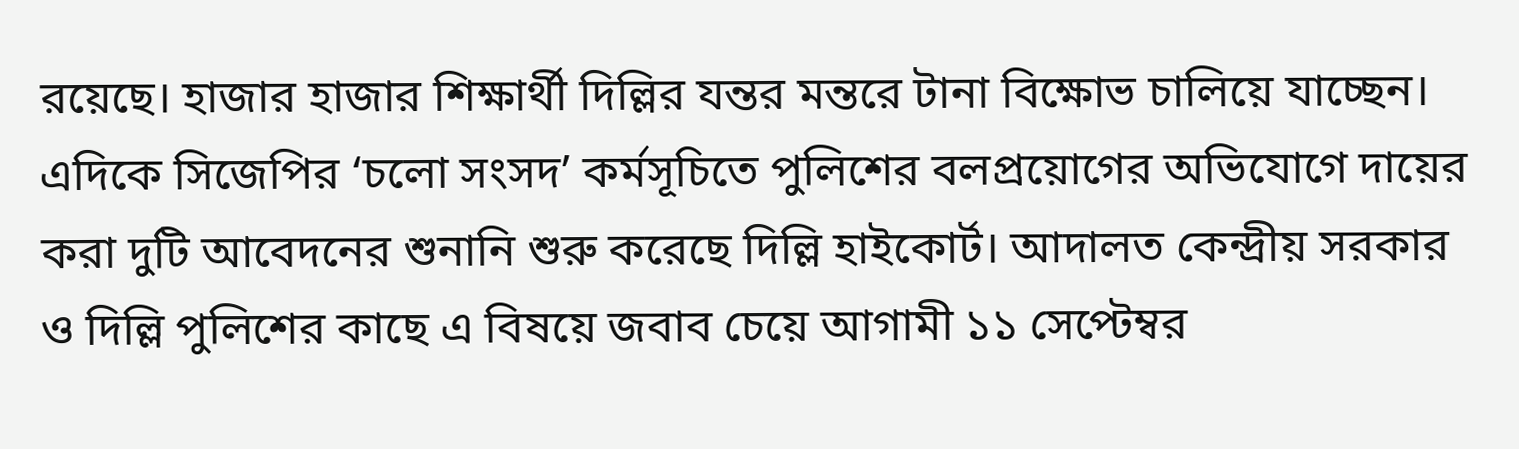রয়েছে। হাজার হাজার শিক্ষার্থী দিল্লির যন্তর মন্তরে টানা বিক্ষোভ চালিয়ে যাচ্ছেন।
এদিকে সিজেপির ‘চলো সংসদ’ কর্মসূচিতে পুলিশের বলপ্রয়োগের অভিযোগে দায়ের করা দুটি আবেদনের শুনানি শুরু করেছে দিল্লি হাইকোর্ট। আদালত কেন্দ্রীয় সরকার ও দিল্লি পুলিশের কাছে এ বিষয়ে জবাব চেয়ে আগামী ১১ সেপ্টেম্বর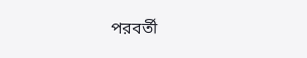পরবর্তী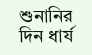শুনানির দিন ধার্য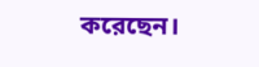করেছেন।